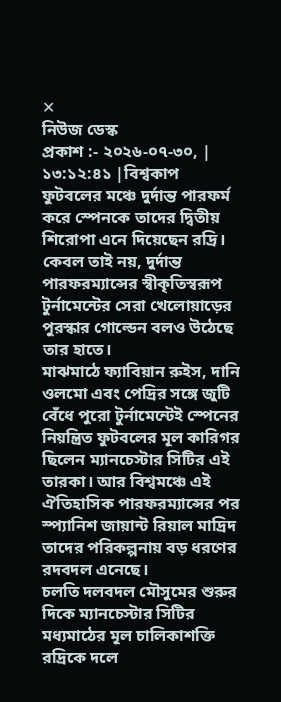✕
নিউজ ডেস্ক
প্রকাশ :- ২০২৬-০৭-৩০, | ১৩:১২:৪১ |বিশ্বকাপ ফুটবলের মঞ্চে দুর্দান্ত পারফর্ম করে স্পেনকে তাদের দ্বিতীয় শিরোপা এনে দিয়েছেন রদ্রি। কেবল তাই নয়, দুর্দান্ত পারফরম্যান্সের স্বীকৃতিস্বরূপ টুর্নামেন্টের সেরা খেলোয়াড়ের পুরস্কার গোল্ডেন বলও উঠেছে তার হাতে।
মাঝমাঠে ফ্যাবিয়ান রুইস, দানি ওলমো এবং পেদ্রির সঙ্গে জুটি বেঁধে পুরো টুর্নামেন্টেই স্পেনের নিয়ন্ত্রিত ফুটবলের মূল কারিগর ছিলেন ম্যানচেস্টার সিটির এই তারকা। আর বিশ্বমঞ্চে এই ঐতিহাসিক পারফরম্যান্সের পর স্প্যানিশ জায়ান্ট রিয়াল মাদ্রিদ তাদের পরিকল্পনায় বড় ধরণের রদবদল এনেছে।
চলতি দলবদল মৌসুমের শুরুর দিকে ম্যানচেস্টার সিটির মধ্যমাঠের মূল চালিকাশক্তি রদ্রিকে দলে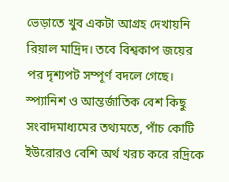ভেড়াতে খুব একটা আগ্রহ দেখায়নি রিয়াল মাদ্রিদ। তবে বিশ্বকাপ জয়ের পর দৃশ্যপট সম্পূর্ণ বদলে গেছে। স্প্যানিশ ও আন্তর্জাতিক বেশ কিছু সংবাদমাধ্যমের তথ্যমতে, পাঁচ কোটি ইউরোরও বেশি অর্থ খরচ করে রদ্রিকে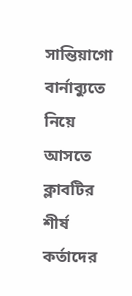সান্তিয়াগো বার্নাব্যুতে নিয়ে আসতে ক্লাবটির শীর্ষ কর্তাদের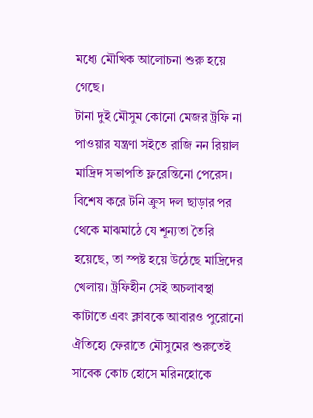মধ্যে মৌখিক আলোচনা শুরু হয়ে গেছে।
টানা দুই মৌসুম কোনো মেজর ট্রফি না পাওয়ার যন্ত্রণা সইতে রাজি নন রিয়াল মাদ্রিদ সভাপতি ফ্লরেন্তিনো পেরেস। বিশেষ করে টনি ক্রুস দল ছাড়ার পর থেকে মাঝমাঠে যে শূন্যতা তৈরি হয়েছে, তা স্পষ্ট হয়ে উঠেছে মাদ্রিদের খেলায়। ট্রফিহীন সেই অচলাবস্থা কাটাতে এবং ক্লাবকে আবারও পুরোনো ঐতিহ্যে ফেরাতে মৌসুমের শুরুতেই সাবেক কোচ হোসে মরিনহোকে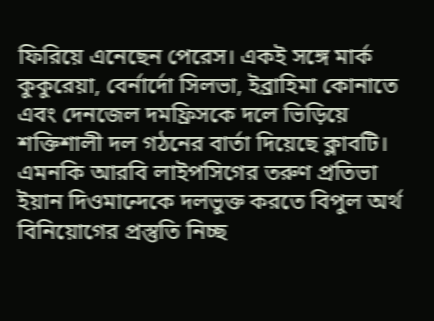ফিরিয়ে এনেছেন পেরেস। একই সঙ্গে মার্ক কুকুরেয়া, বের্নার্দো সিলভা, ইব্রাহিমা কোনাতে এবং দেনজেল দমফ্রিসকে দলে ভিড়িয়ে শক্তিশালী দল গঠনের বার্তা দিয়েছে ক্লাবটি। এমনকি আরবি লাইপসিগের তরুণ প্রতিভা ইয়ান দিওমান্দেকে দলভুক্ত করতে বিপুল অর্থ বিনিয়োগের প্রস্তুতি নিচ্ছ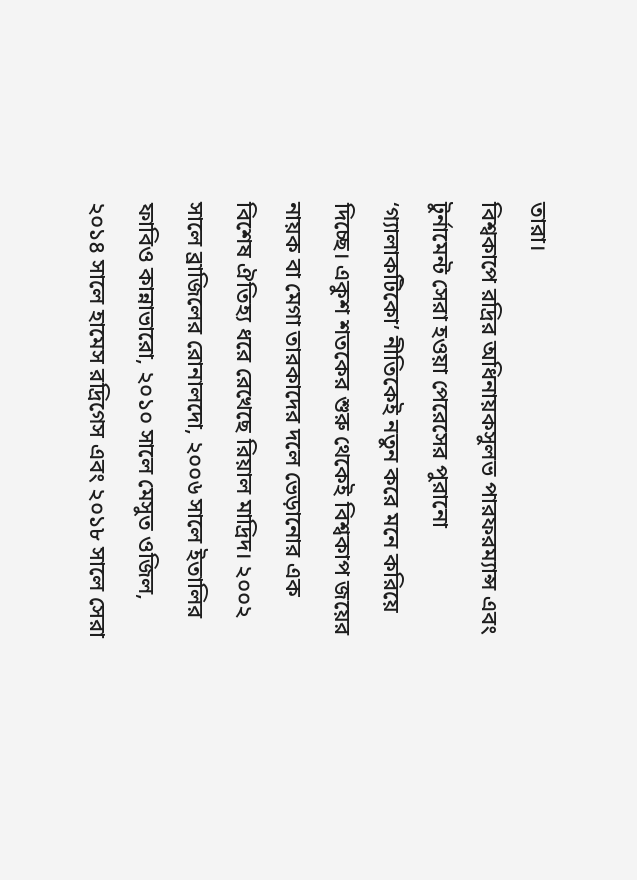তারা।
বিশ্বকাপে রদ্রির অধিনায়কসুলভ পারফরম্যান্স এবং টুর্নামেন্ট সেরা হওয়া পেরেসের পুরানো ‘গ্যালাকটিকো’ নীতিকেই নতুন করে মনে করিয়ে দিচ্ছে। একুশ শতকের শুরু থেকেই বিশ্বকাপ জয়ের নায়ক বা মেগা তারকাদের দলে ভেড়ানোর এক বিশেষ ঐতিহ্য ধরে রেখেছে রিয়াল মাদ্রিদ। ২০০২ সালে ব্রাজিলের রোনালদো, ২০০৬ সালে ইতালির ফাবিও কান্নাভারো, ২০১০ সালে মেসুত ওজিল, ২০১৪ সালে হামেস রদ্রিগেস এবং ২০১৮ সালে সেরা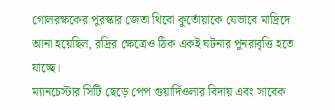গোলরক্ষকের পুরস্কার জেতা থিবো কুর্তোয়াকে যেভাবে মাদ্রিদে আনা হয়েছিল, রদ্রির ক্ষেত্রেও ঠিক একই ঘটনার পুনরাবৃত্তি হতে যাচ্ছে।
ম্যানচেস্টার সিটি ছেড়ে পেপ গুয়ার্দিওলার বিদায় এবং সাবেক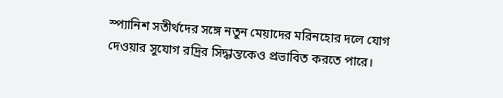স্প্যানিশ সতীর্থদের সঙ্গে নতুন মেয়াদের মরিনহোর দলে যোগ দেওয়ার সুযোগ রদ্রির সিদ্ধান্তকেও প্রভাবিত করতে পারে।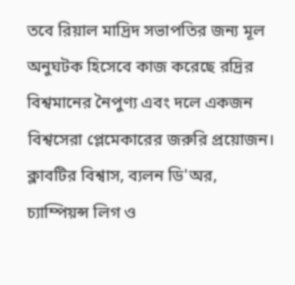তবে রিয়াল মাদ্রিদ সভাপতির জন্য মূল অনুঘটক হিসেবে কাজ করেছে রদ্রির বিশ্বমানের নৈপুণ্য এবং দলে একজন বিশ্বসেরা প্লেমেকারের জরুরি প্রয়োজন। ক্লাবটির বিশ্বাস, ব্যলন ডি'অর, চ্যাম্পিয়ন্স লিগ ও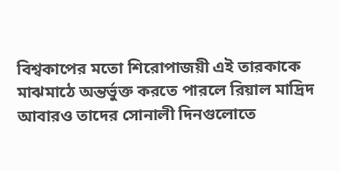বিশ্বকাপের মতো শিরোপাজয়ী এই তারকাকে মাঝমাঠে অন্তর্ভুক্ত করতে পারলে রিয়াল মাদ্রিদ আবারও তাদের সোনালী দিনগুলোতে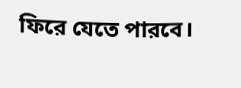ফিরে যেতে পারবে।